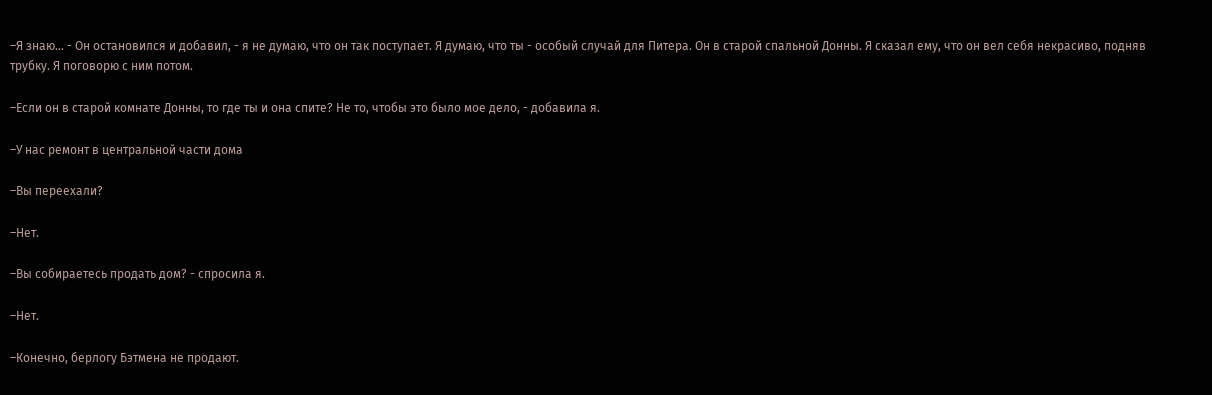–Я знаю… - Он остановился и добавил, - я не думаю, что он так поступает. Я думаю, что ты - особый случай для Питера. Он в старой спальной Донны. Я сказал ему, что он вел себя некрасиво, подняв трубку. Я поговорю с ним потом.

–Если он в старой комнате Донны, то где ты и она спите? Не то, чтобы это было мое дело, - добавила я.

–У нас ремонт в центральной части дома

–Вы переехали?

–Нет.

–Вы собираетесь продать дом? - спросила я.

–Нет.

–Конечно, берлогу Бэтмена не продают.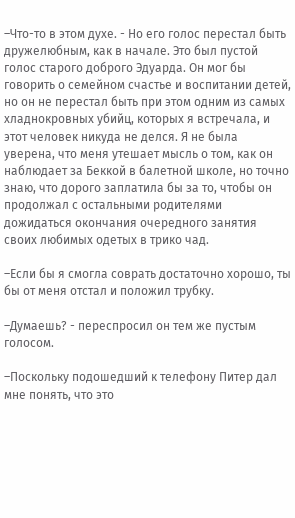–Что-то в этом духе. - Но его голос перестал быть дружелюбным, как в начале. Это был пустой голос старого доброго Эдуарда. Он мог бы говорить о семейном счастье и воспитании детей, но он не перестал быть при этом одним из самых хладнокровных убийц, которых я встречала, и этот человек никуда не делся. Я не была уверена, что меня утешает мысль о том, как он наблюдает за Беккой в балетной школе, но точно знаю, что дорого заплатила бы за то, чтобы он продолжал с остальными родителями дожидаться окончания очередного занятия своих любимых одетых в трико чад.

–Если бы я смогла соврать достаточно хорошо, ты бы от меня отстал и положил трубку.

–Думаешь? - переспросил он тем же пустым голосом.

–Поскольку подошедший к телефону Питер дал мне понять, что это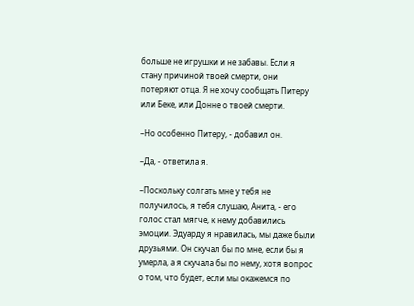больше не игрушки и не забавы. Если я стану причиной твоей смерти, они потеряют отца. Я не хочу сообщать Питеру или Беке, или Донне о твоей смерти.

–Но особенно Питеру, - добавил он.

–Да, - ответила я.

–Поскольку солгать мне у тебя не получилось, я тебя слушаю, Анита, - его голос стал мягче, к нему добавились эмоции. Эдуарду я нравилась, мы даже были друзьями. Он скучал бы по мне, если бы я умерла, а я скучала бы по нему, хотя вопрос о том, что будет, если мы окажемся по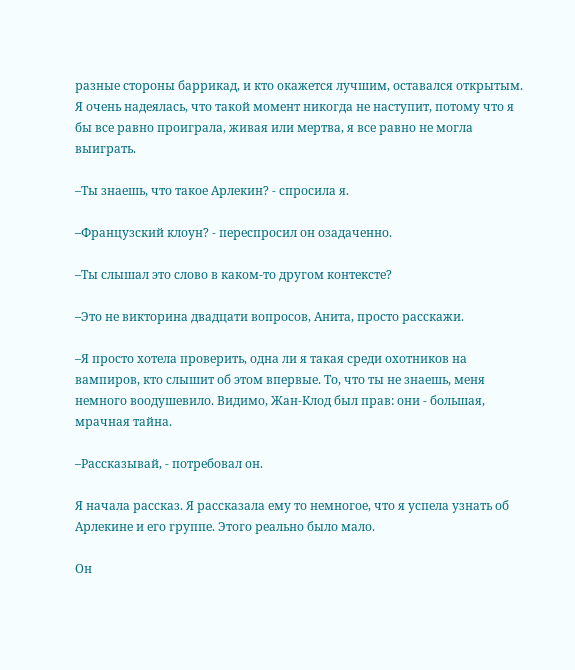разные стороны баррикад, и кто окажется лучшим, оставался открытым. Я очень надеялась, что такой момент никогда не наступит, потому что я бы все равно проиграла, живая или мертва, я все равно не могла выиграть.

–Ты знаешь, что такое Арлекин? - спросила я.

–Французский клоун? - переспросил он озадаченно.

–Ты слышал это слово в каком-то другом контексте?

–Это не викторина двадцати вопросов, Анита, просто расскажи.

–Я просто хотела проверить, одна ли я такая среди охотников на вампиров, кто слышит об этом впервые. То, что ты не знаешь, меня немного воодушевило. Видимо, Жан-Клод был прав: они - большая, мрачная тайна.

–Рассказывай, - потребовал он.

Я начала рассказ. Я рассказала ему то немногое, что я успела узнать об Арлекине и его группе. Этого реально было мало.

Он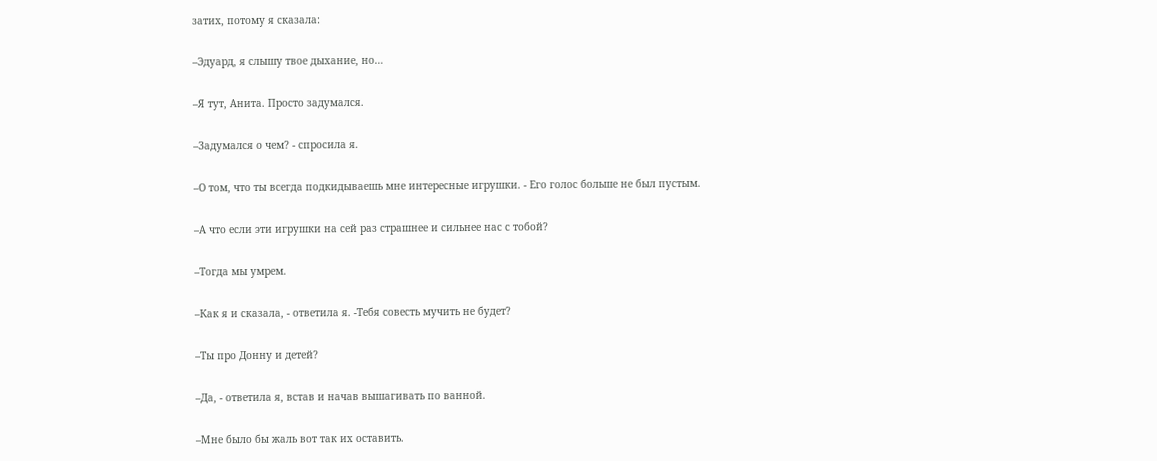затих, потому я сказала:

–Эдуард, я слышу твое дыхание, но…

–Я тут, Анита. Просто задумался.

–Задумался о чем? - спросила я.

–О том, что ты всегда подкидываешь мне интересные игрушки. - Его голос больше не был пустым.

–А что если эти игрушки на сей раз страшнее и сильнее нас с тобой?

–Тогда мы умрем.

–Как я и сказала, - ответила я. -Тебя совесть мучить не будет?

–Ты про Донну и детей?

–Да, - ответила я, встав и начав вышагивать по ванной.

–Мне было бы жаль вот так их оставить.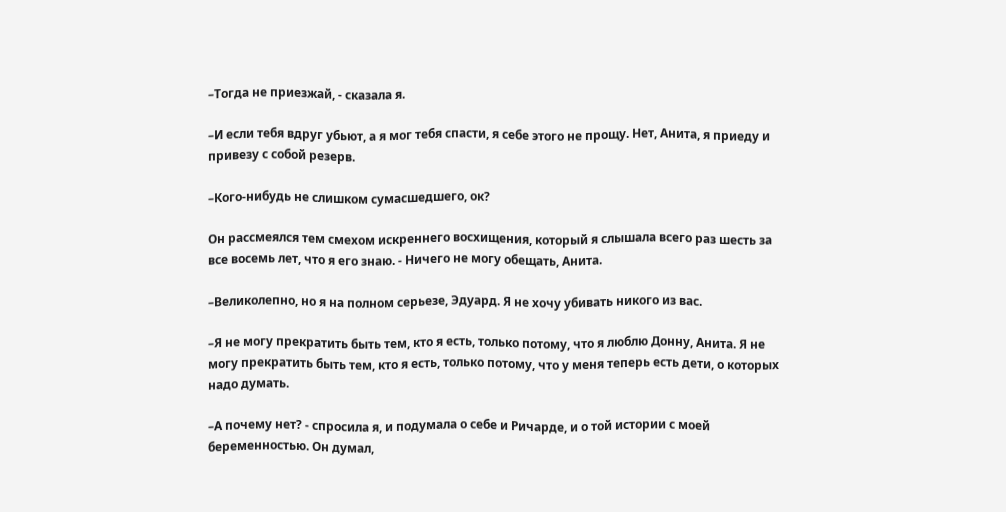–Тогда не приезжай, - сказала я.

–И если тебя вдруг убьют, а я мог тебя спасти, я себе этого не прощу. Нет, Анита, я приеду и привезу с собой резерв.

–Кого-нибудь не слишком сумасшедшего, ок?

Он рассмеялся тем смехом искреннего восхищения, который я слышала всего раз шесть за все восемь лет, что я его знаю. - Ничего не могу обещать, Анита.

–Великолепно, но я на полном серьезе, Эдуард. Я не хочу убивать никого из вас.

–Я не могу прекратить быть тем, кто я есть, только потому, что я люблю Донну, Анита. Я не могу прекратить быть тем, кто я есть, только потому, что у меня теперь есть дети, о которых надо думать.

–А почему нет? - спросила я, и подумала о себе и Ричарде, и о той истории с моей беременностью. Он думал,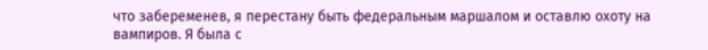что забеременев, я перестану быть федеральным маршалом и оставлю охоту на вампиров. Я была с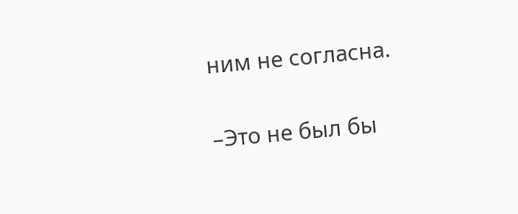ним не согласна.

–Это не был бы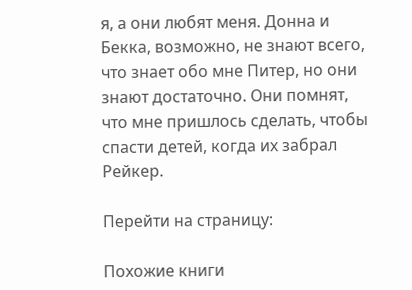я, а они любят меня. Донна и Бекка, возможно, не знают всего, что знает обо мне Питер, но они знают достаточно. Они помнят, что мне пришлось сделать, чтобы спасти детей, когда их забрал Рейкер.

Перейти на страницу:

Похожие книги